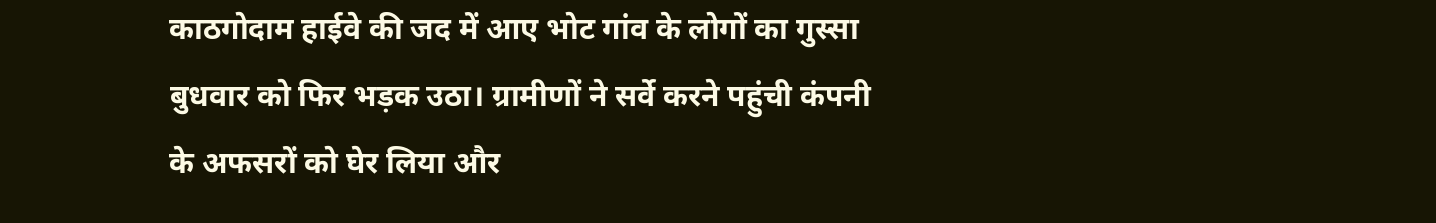काठगोदाम हाईवे की जद में आए भोट गांव के लोगों का गुस्सा बुधवार को फिर भड़क उठा। ग्रामीणों ने सर्वे करने पहुंची कंपनी के अफसरों को घेर लिया और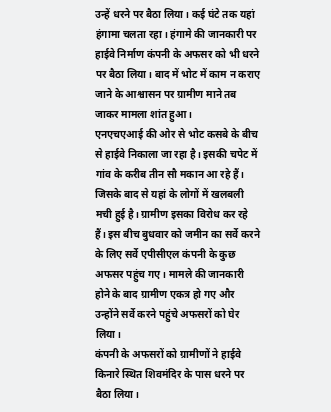उन्हें धरने पर बैठा लिया। कई घंटे तक यहां हंगामा चलता रहा। हंगामे की जानकारी पर हाईवे निर्माण कंपनी के अफसर को भी धरने पर बैठा लिया। बाद में भोट में काम न कराए जाने के आश्वासन पर ग्रामीण माने तब जाकर मामला शांत हुआ।
एनएचएआई की ओर से भोट कसबे के बीच से हाईवे निकाला जा रहा है। इसकी चपेट में गांव के करीब तीन सौ मकान आ रहे हैं। जिसके बाद से यहां के लोगों में खलबली मची हुई है। ग्रामीण इसका विरोध कर रहे हैं। इस बीच बुधवार को जमीन का सर्वे करने के लिए सर्वे एपीसीएल कंपनी के कुछ अफसर पहुंच गए। मामले की जानकारी होने के बाद ग्रामीण एकत्र हो गए और उन्होंने सर्वे करने पहुंचे अफसरों को घेर लिया।
कंपनी के अफसरों को ग्रामीणों ने हाईवे किनारे स्थित शिवमंदिर के पास धरने पर बैठा लिया।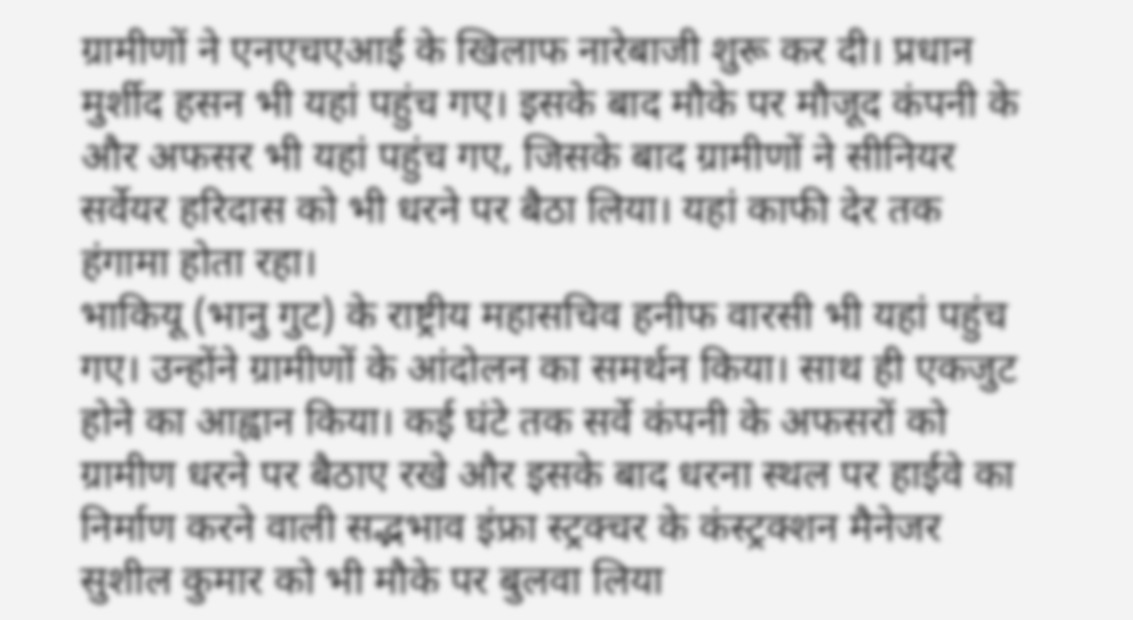ग्रामीणों ने एनएचएआई के खिलाफ नारेबाजी शुरू कर दी। प्रधान मुर्शीद हसन भी यहां पहुंच गए। इसके बाद मौके पर मौजूद कंपनी के और अफसर भी यहां पहुंच गए, जिसके बाद ग्रामीणों ने सीनियर सर्वेयर हरिदास को भी धरने पर बैठा लिया। यहां काफी देर तक हंगामा होता रहा।
भाकियू (भानु गुट) के राष्ट्रीय महासचिव हनीफ वारसी भी यहां पहुंच गए। उन्होंने ग्रामीणों के आंदोलन का समर्थन किया। साथ ही एकजुट होने का आह्वान किया। कई घंटे तक सर्वे कंपनी के अफसरों को ग्रामीण धरने पर बैठाए रखे और इसके बाद धरना स्थल पर हाईवे का निर्माण करने वाली सद्भभाव इंफ्रा स्ट्रक्चर के कंस्ट्रक्शन मैनेजर सुशील कुमार को भी मौके पर बुलवा लिया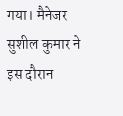गया। मैनेजर सुशील कुमार ने इस दौरान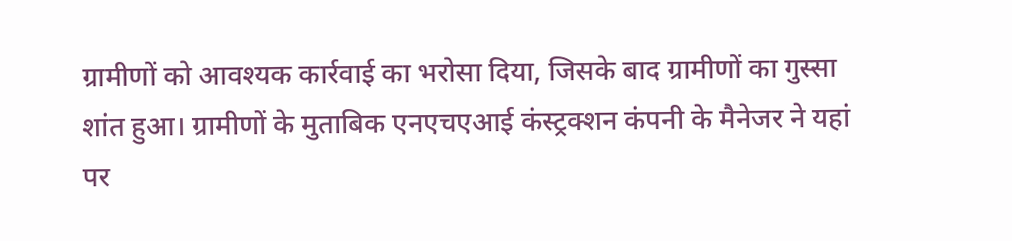ग्रामीणों को आवश्यक कार्रवाई का भरोसा दिया, जिसके बाद ग्रामीणों का गुस्सा शांत हुआ। ग्रामीणों के मुताबिक एनएचएआई कंस्ट्रक्शन कंपनी के मैनेजर ने यहां पर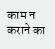काम न कराने का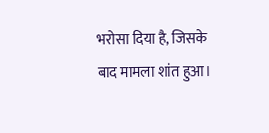भरोसा दिया है, जिसके बाद मामला शांत हुआ।